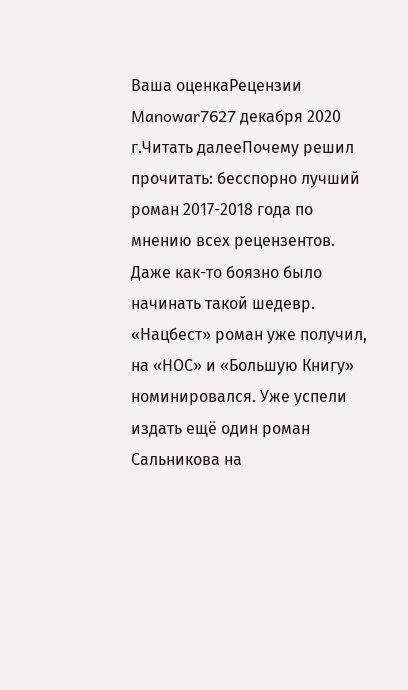Ваша оценкаРецензии
Manowar7627 декабря 2020 г.Читать далееПочему решил прочитать: бесспорно лучший роман 2017-2018 года по мнению всех рецензентов. Даже как-то боязно было начинать такой шедевр. «Нацбест» роман уже получил, на «НОС» и «Большую Книгу» номинировался. Уже успели издать ещё один роман Сальникова на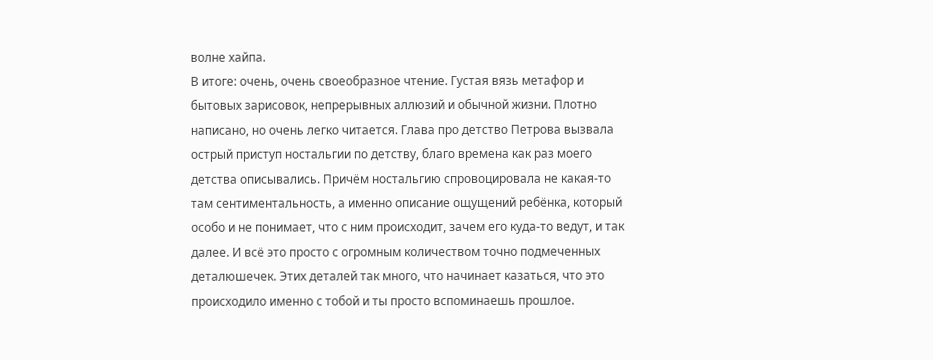волне хайпа.
В итоге: очень, очень своеобразное чтение. Густая вязь метафор и бытовых зарисовок, непрерывных аллюзий и обычной жизни. Плотно написано, но очень легко читается. Глава про детство Петрова вызвала острый приступ ностальгии по детству, благо времена как раз моего детства описывались. Причём ностальгию спровоцировала не какая-то там сентиментальность, а именно описание ощущений ребёнка, который особо и не понимает, что с ним происходит, зачем его куда-то ведут, и так далее. И всё это просто с огромным количеством точно подмеченных деталюшечек. Этих деталей так много, что начинает казаться, что это происходило именно с тобой и ты просто вспоминаешь прошлое.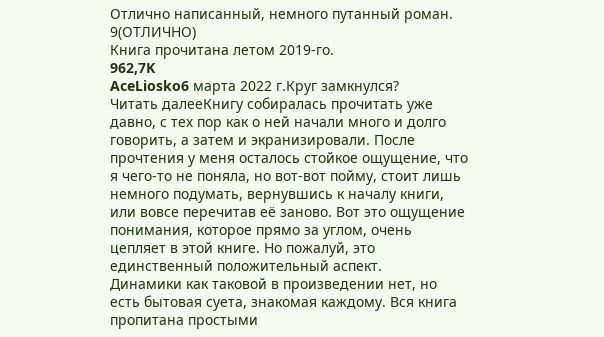Отлично написанный, немного путанный роман.
9(ОТЛИЧНО)
Книга прочитана летом 2019-го.
962,7K
AceLiosko6 марта 2022 г.Круг замкнулся?
Читать далееКнигу собиралась прочитать уже давно, с тех пор как о ней начали много и долго говорить, а затем и экранизировали. После прочтения у меня осталось стойкое ощущение, что я чего-то не поняла, но вот-вот пойму, стоит лишь немного подумать, вернувшись к началу книги, или вовсе перечитав её заново. Вот это ощущение понимания, которое прямо за углом, очень цепляет в этой книге. Но пожалуй, это единственный положительный аспект.
Динамики как таковой в произведении нет, но есть бытовая суета, знакомая каждому. Вся книга пропитана простыми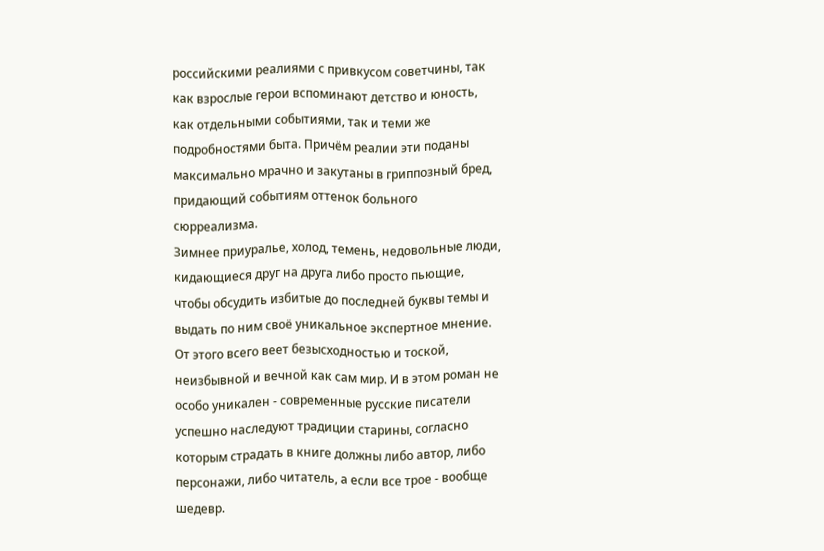российскими реалиями с привкусом советчины, так как взрослые герои вспоминают детство и юность, как отдельными событиями, так и теми же подробностями быта. Причём реалии эти поданы максимально мрачно и закутаны в гриппозный бред, придающий событиям оттенок больного сюрреализма.
Зимнее приуралье, холод, темень, недовольные люди, кидающиеся друг на друга либо просто пьющие, чтобы обсудить избитые до последней буквы темы и выдать по ним своё уникальное экспертное мнение. От этого всего веет безысходностью и тоской, неизбывной и вечной как сам мир. И в этом роман не особо уникален - современные русские писатели успешно наследуют традиции старины, согласно которым страдать в книге должны либо автор, либо персонажи, либо читатель, а если все трое - вообще шедевр.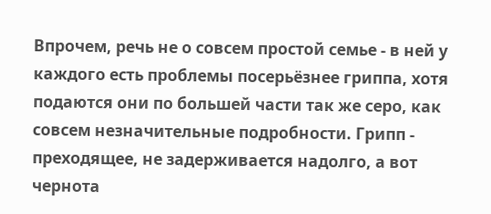Впрочем, речь не о совсем простой семье - в ней у каждого есть проблемы посерьёзнее гриппа, хотя подаются они по большей части так же серо, как совсем незначительные подробности. Грипп - преходящее, не задерживается надолго, а вот чернота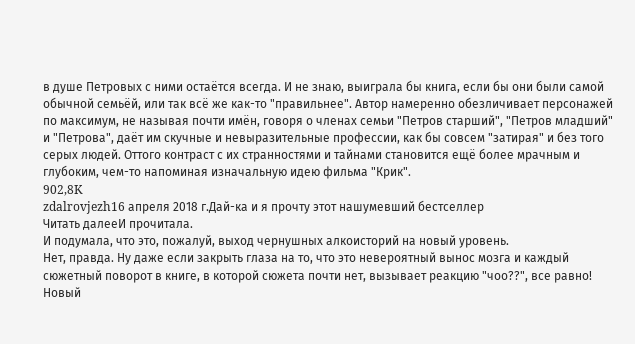в душе Петровых с ними остаётся всегда. И не знаю, выиграла бы книга, если бы они были самой обычной семьёй, или так всё же как-то "правильнее". Автор намеренно обезличивает персонажей по максимум, не называя почти имён, говоря о членах семьи "Петров старший", "Петров младший" и "Петрова", даёт им скучные и невыразительные профессии, как бы совсем "затирая" и без того серых людей. Оттого контраст с их странностями и тайнами становится ещё более мрачным и глубоким, чем-то напоминая изначальную идею фильма "Крик".
902,8K
zdalrovjezh16 апреля 2018 г.Дай-ка и я прочту этот нашумевший бестселлер
Читать далееИ прочитала.
И подумала, что это, пожалуй, выход чернушных алкоисторий на новый уровень.
Нет, правда. Ну даже если закрыть глаза на то, что это невероятный вынос мозга и каждый сюжетный поворот в книге, в которой сюжета почти нет, вызывает реакцию "чоо??", все равно!
Новый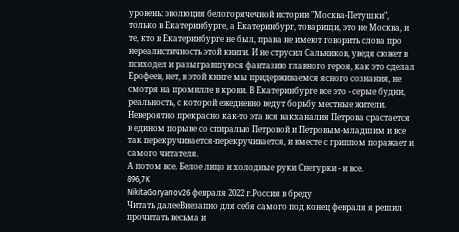уровень: эволюция белогорячечной истории "Москва-Петушки", только в Екатеринбурге, а Екатеринбург, товарищи, это не Москва, и те, кто в Екатеринбурге не был, права не имеют говорить слова про нереалистичность этой книги. И не струсил Сальников, уведя сюжет в психодел и разыгравшуюся фантазию главного героя, как это сделал Ерофеев, нет, в этой книге мы придерживаемся ясного сознания, не смотря на промилле в крови. В Екатеринбурге все это - серые будни, реальность, с которой ежедневно ведут борьбу местные жители.
Невероятно прекрасно как-то эта вся вакханалия Петрова срастается в едином порыве со спиралью Петровой и Петровым-младшим и все так перекручивается-перекручивается, и вместе с гриппом поражает и самого читателя.
А потом все. Белое лицо и холодные руки Снегурки - и все.
896,7K
NikitaGoryanov26 февраля 2022 г.Россия в бреду
Читать далееВнезапно для себя самого под конец февраля я решил прочитать весьма и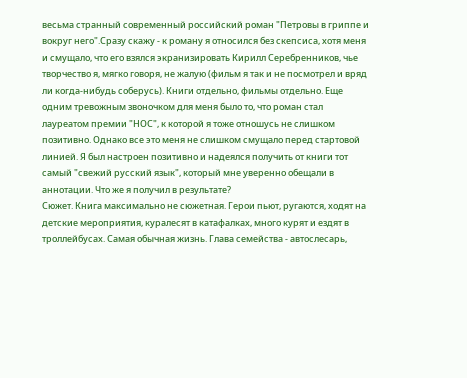весьма странный современный российский роман "Петровы в гриппе и вокруг него".Сразу скажу - к роману я относился без скепсиса, хотя меня и смущало, что его взялся экранизировать Кирилл Серебренников, чье творчество я, мягко говоря, не жалую (фильм я так и не посмотрел и вряд ли когда-нибудь соберусь). Книги отдельно, фильмы отдельно. Еще одним тревожным звоночком для меня было то, что роман стал лауреатом премии "НОС", к которой я тоже отношусь не слишком позитивно. Однако все это меня не слишком смущало перед стартовой линией. Я был настроен позитивно и надеялся получить от книги тот самый "свежий русский язык", который мне уверенно обещали в аннотации. Что же я получил в результате?
Сюжет. Книга максимально не сюжетная. Герои пьют, ругаются, ходят на детские мероприятия, куралесят в катафалках, много курят и ездят в троллейбусах. Самая обычная жизнь. Глава семейства - автослесарь,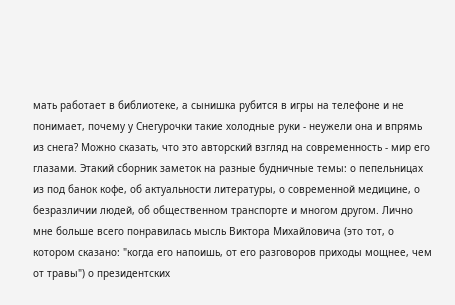мать работает в библиотеке, а сынишка рубится в игры на телефоне и не понимает, почему у Снегурочки такие холодные руки - неужели она и впрямь из снега? Можно сказать, что это авторский взгляд на современность - мир его глазами. Этакий сборник заметок на разные будничные темы: о пепельницах из под банок кофе, об актуальности литературы, о современной медицине, о безразличии людей, об общественном транспорте и многом другом. Лично мне больше всего понравилась мысль Виктора Михайловича (это тот, о котором сказано: "когда его напоишь, от его разговоров приходы мощнее, чем от травы") о президентских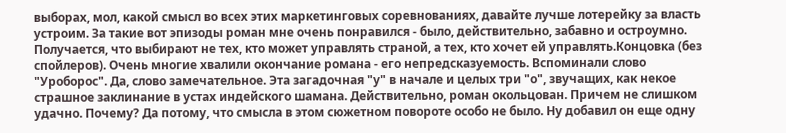выборах, мол, какой смысл во всех этих маркетинговых соревнованиях, давайте лучше лотерейку за власть устроим. За такие вот эпизоды роман мне очень понравился - было, действительно, забавно и остроумно.
Получается, что выбирают не тех, кто может управлять страной, а тех, кто хочет ей управлять.Концовка (без спойлеров). Очень многие хвалили окончание романа - его непредсказуемость. Вспоминали слово "Уроборос". Да, слово замечательное. Эта загадочная "у" в начале и целых три "о", звучащих, как некое страшное заклинание в устах индейского шамана. Действительно, роман окольцован. Причем не слишком удачно. Почему? Да потому, что смысла в этом сюжетном повороте особо не было. Ну добавил он еще одну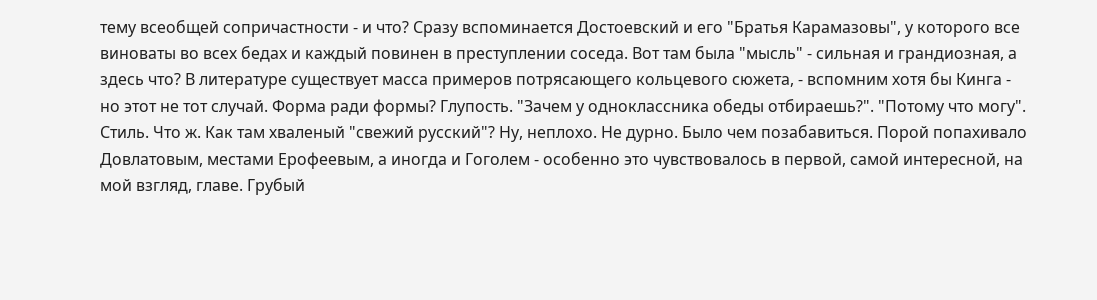тему всеобщей сопричастности - и что? Сразу вспоминается Достоевский и его "Братья Карамазовы", у которого все виноваты во всех бедах и каждый повинен в преступлении соседа. Вот там была "мысль" - сильная и грандиозная, а здесь что? В литературе существует масса примеров потрясающего кольцевого сюжета, - вспомним хотя бы Кинга - но этот не тот случай. Форма ради формы? Глупость. "Зачем у одноклассника обеды отбираешь?". "Потому что могу".
Стиль. Что ж. Как там хваленый "свежий русский"? Ну, неплохо. Не дурно. Было чем позабавиться. Порой попахивало Довлатовым, местами Ерофеевым, а иногда и Гоголем - особенно это чувствовалось в первой, самой интересной, на мой взгляд, главе. Грубый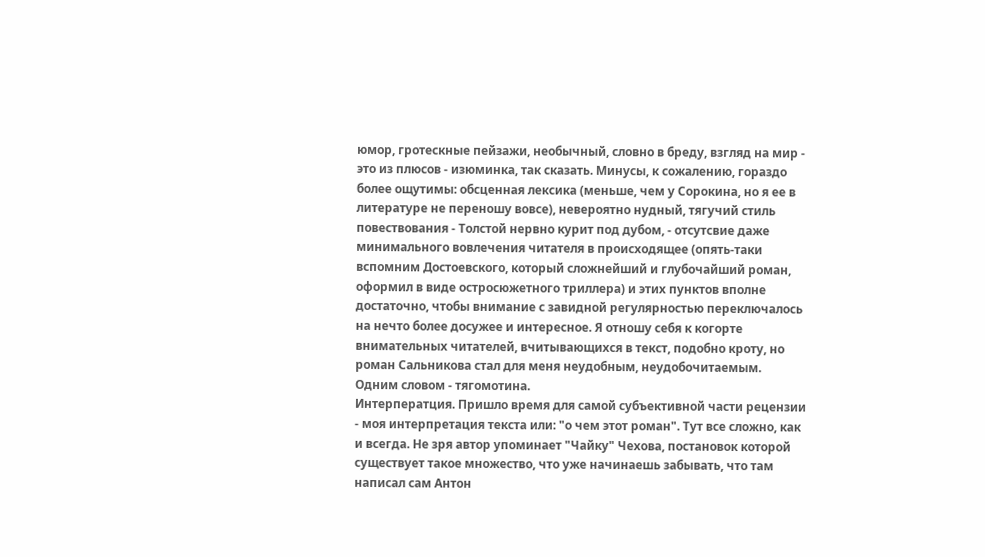юмор, гротескные пейзажи, необычный, словно в бреду, взгляд на мир - это из плюсов - изюминка, так сказать. Минусы, к сожалению, гораздо более ощутимы: обсценная лексика (меньше, чем у Сорокина, но я ее в литературе не переношу вовсе), невероятно нудный, тягучий стиль повествования - Толстой нервно курит под дубом, - отсутсвие даже минимального вовлечения читателя в происходящее (опять-таки вспомним Достоевского, который сложнейший и глубочайший роман, оформил в виде остросюжетного триллера) и этих пунктов вполне достаточно, чтобы внимание с завидной регулярностью переключалось на нечто более досужее и интересное. Я отношу себя к когорте внимательных читателей, вчитывающихся в текст, подобно кроту, но роман Сальникова стал для меня неудобным, неудобочитаемым. Одним словом - тягомотина.
Интерператция. Пришло время для самой субъективной части рецензии - моя интерпретация текста или: "о чем этот роман". Тут все сложно, как и всегда. Не зря автор упоминает "Чайку" Чехова, постановок которой существует такое множество, что уже начинаешь забывать, что там написал сам Антон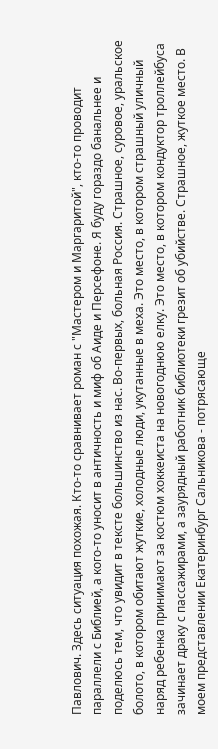Павлович. Здесь ситуация похожая. Кто-то сравнивает роман с "Мастером и Маргаритой", кто-то проводит параллели с Библией, а кого-то уносит в античность и миф об Аиде и Персефоне. Я буду гораздо банальнее и поделюсь тем, что увидит в тексте большинство из нас. Во-первых, больная Россия. Страшное, суровое, уральское болото, в котором обитают жуткие, холодные люди, укутанные в меха. Это место, в котором страшный уличный наряд ребенка принимают за костюм хоккеиста на новогоднюю елку. Это место, в котором кондуктор троллейбуса зачинает драку с пассажирами, а заурядный работник библиотеки грезит об убийстве. Страшное, жуткое место. В моем представлении Екатеринбург Сальникова - потрясающе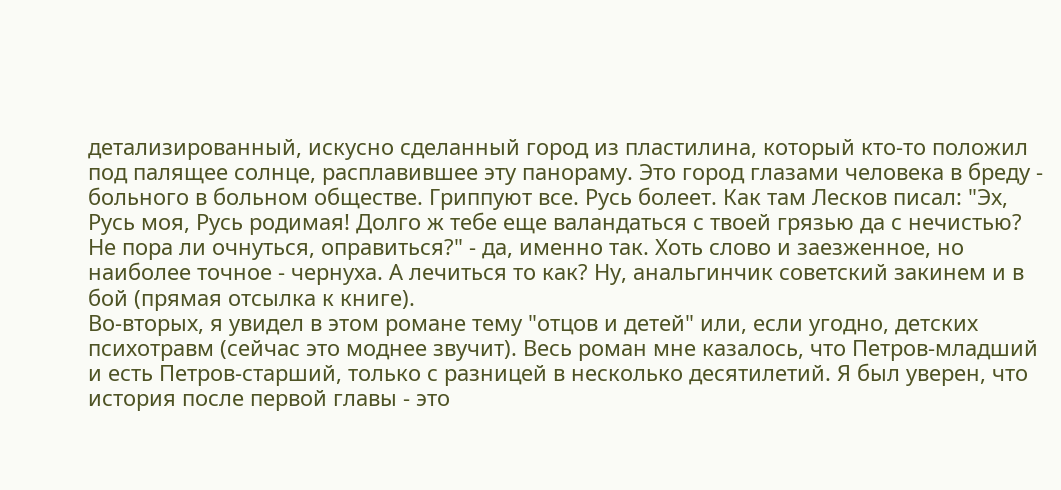детализированный, искусно сделанный город из пластилина, который кто-то положил под палящее солнце, расплавившее эту панораму. Это город глазами человека в бреду - больного в больном обществе. Гриппуют все. Русь болеет. Как там Лесков писал: "Эх, Русь моя, Русь родимая! Долго ж тебе еще валандаться с твоей грязью да с нечистью? Не пора ли очнуться, оправиться?" - да, именно так. Хоть слово и заезженное, но наиболее точное - чернуха. А лечиться то как? Ну, анальгинчик советский закинем и в бой (прямая отсылка к книге).
Во-вторых, я увидел в этом романе тему "отцов и детей" или, если угодно, детских психотравм (сейчас это моднее звучит). Весь роман мне казалось, что Петров-младший и есть Петров-старший, только с разницей в несколько десятилетий. Я был уверен, что история после первой главы - это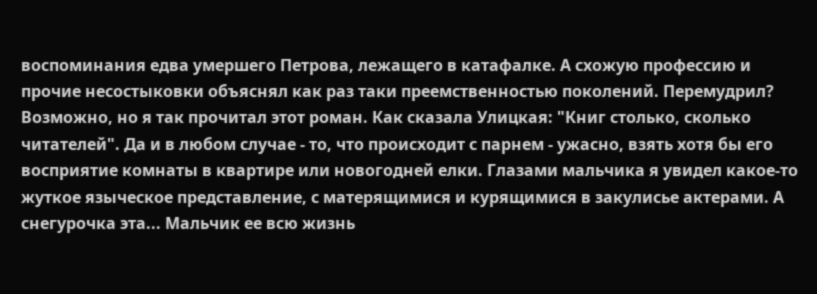воспоминания едва умершего Петрова, лежащего в катафалке. А схожую профессию и прочие несостыковки объяснял как раз таки преемственностью поколений. Перемудрил? Возможно, но я так прочитал этот роман. Как сказала Улицкая: "Книг столько, сколько читателей". Да и в любом случае - то, что происходит с парнем - ужасно, взять хотя бы его восприятие комнаты в квартире или новогодней елки. Глазами мальчика я увидел какое-то жуткое языческое представление, с матерящимися и курящимися в закулисье актерами. А снегурочка эта... Мальчик ее всю жизнь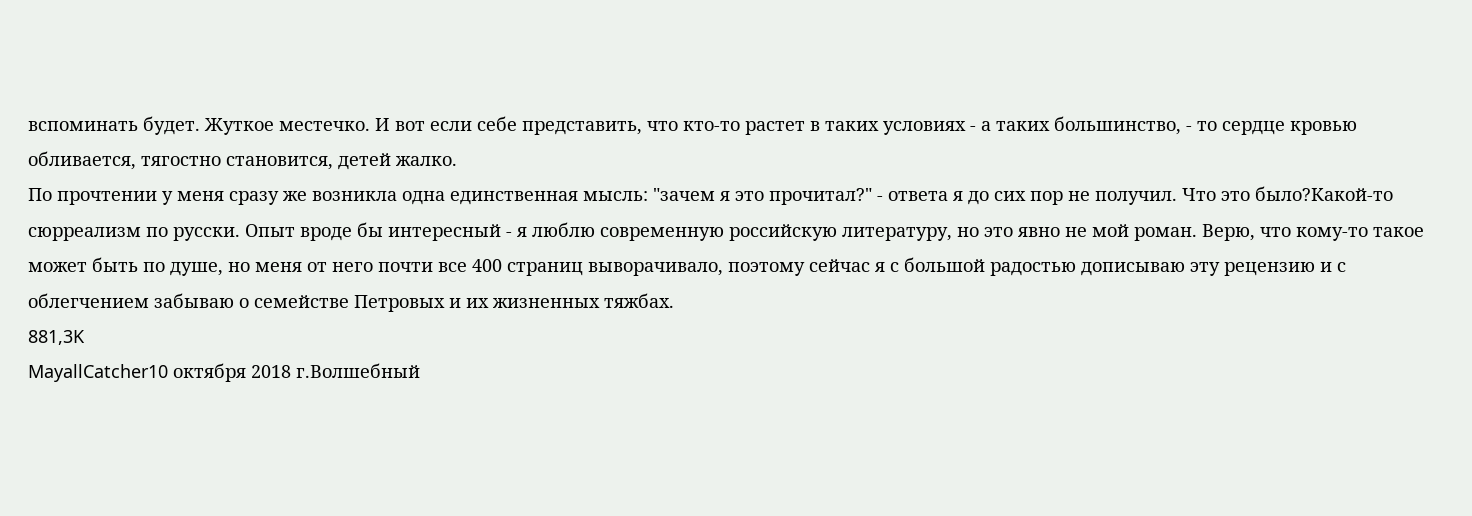вспоминать будет. Жуткое местечко. И вот если себе представить, что кто-то растет в таких условиях - а таких большинство, - то сердце кровью обливается, тягостно становится, детей жалко.
По прочтении у меня сразу же возникла одна единственная мысль: "зачем я это прочитал?" - ответа я до сих пор не получил. Что это было?Какой-то сюрреализм по русски. Опыт вроде бы интересный - я люблю современную российскую литературу, но это явно не мой роман. Верю, что кому-то такое может быть по душе, но меня от него почти все 400 страниц выворачивало, поэтому сейчас я с большой радостью дописываю эту рецензию и с облегчением забываю о семействе Петровых и их жизненных тяжбах.
881,3K
MayallCatcher10 октября 2018 г.Волшебный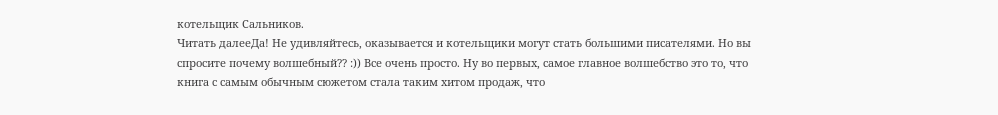котельщик Сальников.
Читать далееДа! Не удивляйтесь, оказывается и котельщики могут стать большими писателями. Но вы спросите почему волшебный?? :)) Все очень просто. Ну во первых, самое главное волшебство это то, что книга с самым обычным сюжетом стала таким хитом продаж, что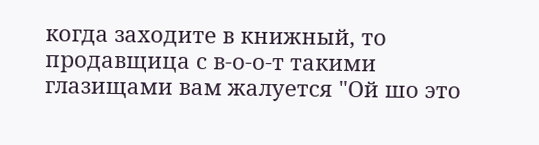когда заходите в книжный, то продавщица с в-о-о-т такими глазищами вам жалуется "Ой шо это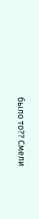было то?? Смели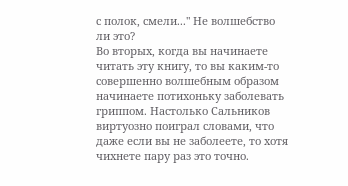с полок, смели..." Не волшебство ли это?
Во вторых, когда вы начинаете читать эту книгу, то вы каким-то совершенно волшебным образом начинаете потихоньку заболевать гриппом. Настолько Сальников виртуозно поиграл словами, что даже если вы не заболеете, то хотя чихнете пару раз это точно.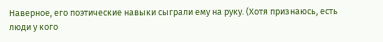Наверное, его поэтические навыки сыграли ему на руку. (Хотя признаюсь, есть люди у кого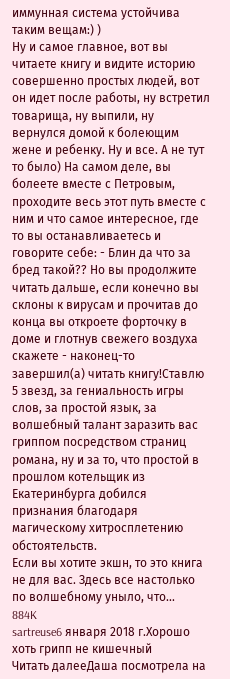иммунная система устойчива таким вещам:) )
Ну и самое главное, вот вы читаете книгу и видите историю совершенно простых людей, вот он идет после работы, ну встретил товарища, ну выпили, ну вернулся домой к болеющим жене и ребенку. Ну и все. А не тут то было) На самом деле, вы болеете вместе с Петровым, проходите весь этот путь вместе с ним и что самое интересное, где то вы останавливаетесь и говорите себе: - Блин да что за бред такой?? Но вы продолжите читать дальше, если конечно вы склоны к вирусам и прочитав до конца вы откроете форточку в доме и глотнув свежего воздуха скажете - наконец-то завершил(а) читать книгу!Ставлю 5 звезд, за гениальность игры слов, за простой язык, за волшебный талант заразить вас гриппом посредством страниц романа, ну и за то, что простой в прошлом котельщик из Екатеринбурга добился признания благодаря магическому хитросплетению обстоятельств.
Если вы хотите экшн, то это книга не для вас. Здесь все настолько по волшебному уныло, что...
884K
sartreuse6 января 2018 г.Хорошо хоть грипп не кишечный
Читать далееДаша посмотрела на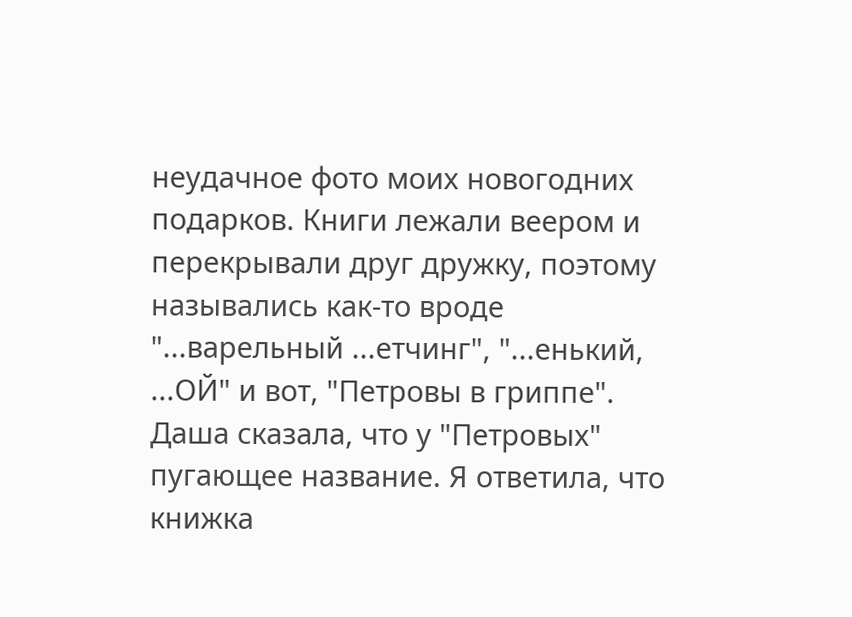неудачное фото моих новогодних подарков. Книги лежали веером и перекрывали друг дружку, поэтому назывались как-то вроде "...варельный ...етчинг", "...енький, ...ОЙ" и вот, "Петровы в гриппе". Даша сказала, что у "Петровых" пугающее название. Я ответила, что книжка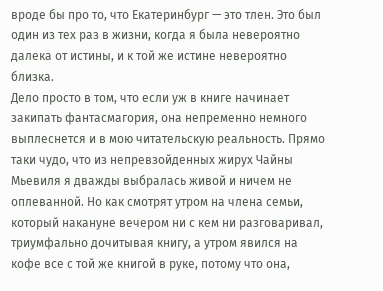вроде бы про то, что Екатеринбург — это тлен. Это был один из тех раз в жизни, когда я была невероятно далека от истины, и к той же истине невероятно близка.
Дело просто в том, что если уж в книге начинает закипать фантасмагория, она непременно немного выплеснется и в мою читательскую реальность. Прямо таки чудо, что из непревзойденных жирух Чайны Мьевиля я дважды выбралась живой и ничем не оплеванной. Но как смотрят утром на члена семьи, который накануне вечером ни с кем ни разговаривал, триумфально дочитывая книгу, а утром явился на кофе все с той же книгой в руке, потому что она,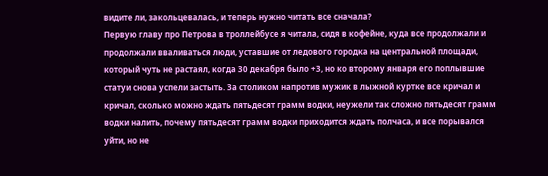видите ли, закольцевалась, и теперь нужно читать все сначала?
Первую главу про Петрова в троллейбусе я читала, сидя в кофейне, куда все продолжали и продолжали вваливаться люди, уставшие от ледового городка на центральной площади, который чуть не растаял, когда 30 декабря было +3, но ко второму января его поплывшие статуи снова успели застыть. За столиком напротив мужик в лыжной куртке все кричал и кричал, сколько можно ждать пятьдесят грамм водки, неужели так сложно пятьдесят грамм водки налить, почему пятьдесят грамм водки приходится ждать полчаса, и все порывался уйти, но не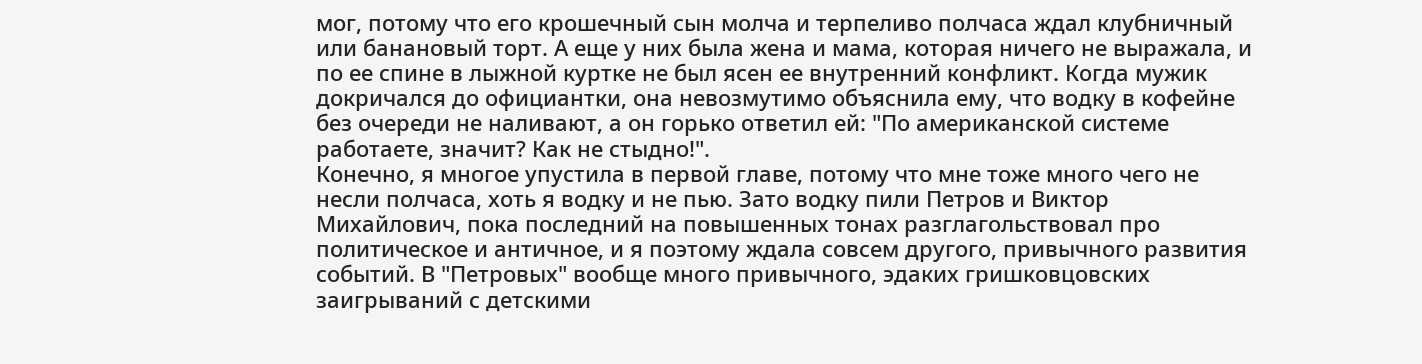мог, потому что его крошечный сын молча и терпеливо полчаса ждал клубничный или банановый торт. А еще у них была жена и мама, которая ничего не выражала, и по ее спине в лыжной куртке не был ясен ее внутренний конфликт. Когда мужик докричался до официантки, она невозмутимо объяснила ему, что водку в кофейне без очереди не наливают, а он горько ответил ей: "По американской системе работаете, значит? Как не стыдно!".
Конечно, я многое упустила в первой главе, потому что мне тоже много чего не несли полчаса, хоть я водку и не пью. Зато водку пили Петров и Виктор Михайлович, пока последний на повышенных тонах разглагольствовал про политическое и античное, и я поэтому ждала совсем другого, привычного развития событий. В "Петровых" вообще много привычного, эдаких гришковцовских заигрываний с детскими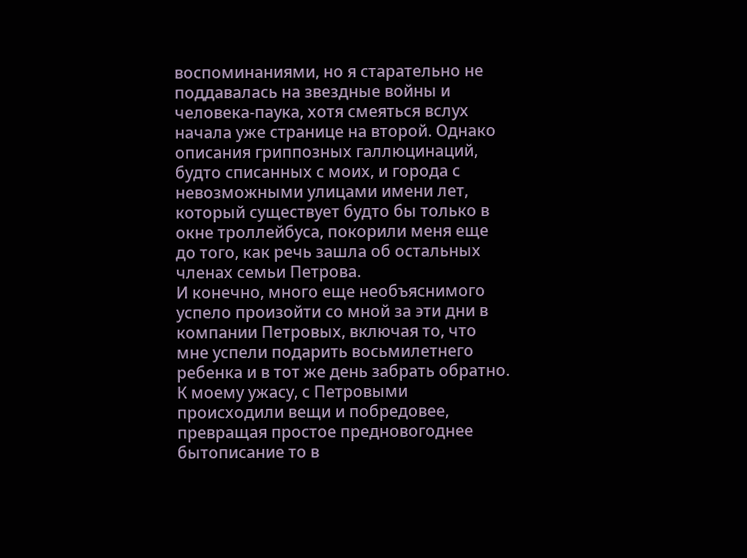воспоминаниями, но я старательно не поддавалась на звездные войны и человека-паука, хотя смеяться вслух начала уже странице на второй. Однако описания гриппозных галлюцинаций, будто списанных с моих, и города с невозможными улицами имени лет, который существует будто бы только в окне троллейбуса, покорили меня еще до того, как речь зашла об остальных членах семьи Петрова.
И конечно, много еще необъяснимого успело произойти со мной за эти дни в компании Петровых, включая то, что мне успели подарить восьмилетнего ребенка и в тот же день забрать обратно. К моему ужасу, с Петровыми происходили вещи и побредовее, превращая простое предновогоднее бытописание то в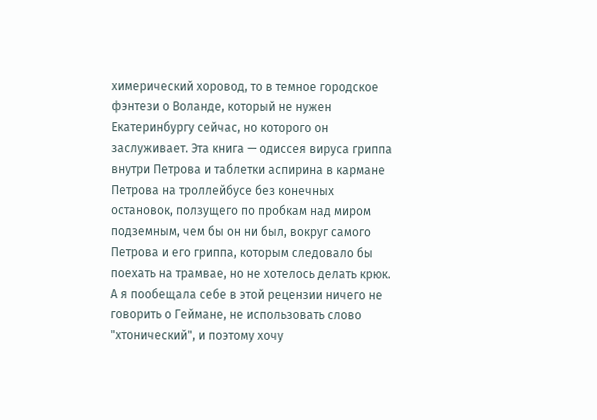химерический хоровод, то в темное городское фэнтези о Воланде, который не нужен Екатеринбургу сейчас, но которого он заслуживает. Эта книга — одиссея вируса гриппа внутри Петрова и таблетки аспирина в кармане Петрова на троллейбусе без конечных остановок, ползущего по пробкам над миром подземным, чем бы он ни был, вокруг самого Петрова и его гриппа, которым следовало бы поехать на трамвае, но не хотелось делать крюк.
А я пообещала себе в этой рецензии ничего не говорить о Геймане, не использовать слово "хтонический", и поэтому хочу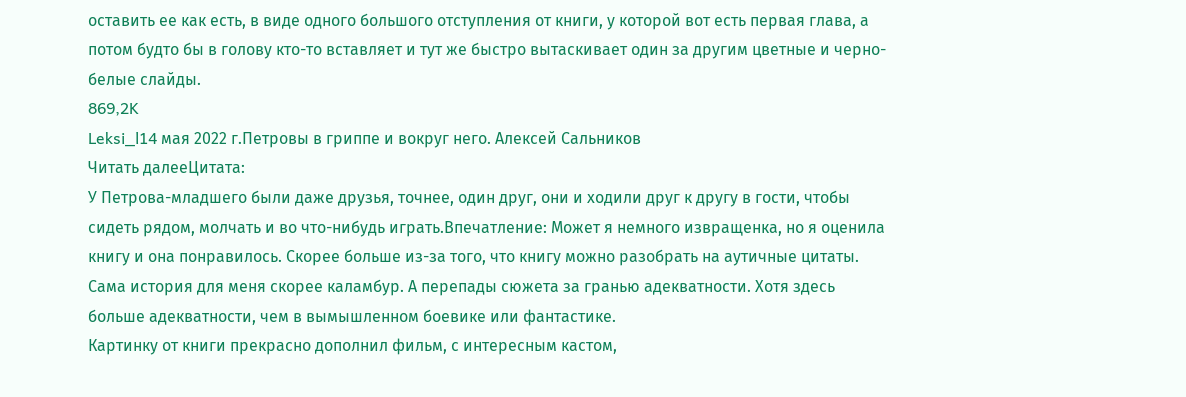оставить ее как есть, в виде одного большого отступления от книги, у которой вот есть первая глава, а потом будто бы в голову кто-то вставляет и тут же быстро вытаскивает один за другим цветные и черно-белые слайды.
869,2K
Leksi_l14 мая 2022 г.Петровы в гриппе и вокруг него. Алексей Сальников
Читать далееЦитата:
У Петрова-младшего были даже друзья, точнее, один друг, они и ходили друг к другу в гости, чтобы сидеть рядом, молчать и во что-нибудь играть.Впечатление: Может я немного извращенка, но я оценила книгу и она понравилось. Скорее больше из-за того, что книгу можно разобрать на аутичные цитаты.
Сама история для меня скорее каламбур. А перепады сюжета за гранью адекватности. Хотя здесь больше адекватности, чем в вымышленном боевике или фантастике.
Картинку от книги прекрасно дополнил фильм, с интересным кастом,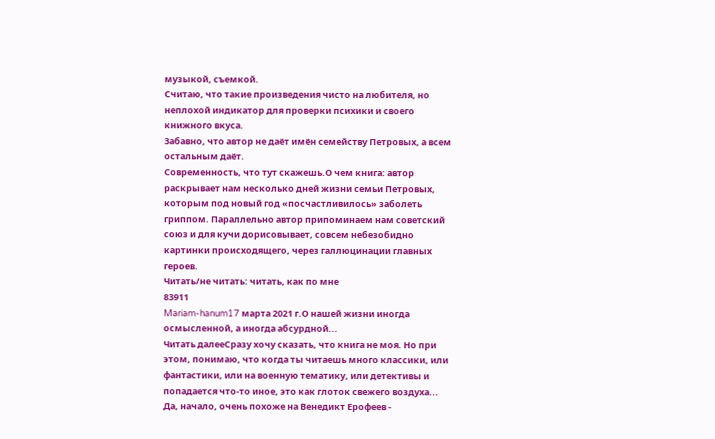музыкой, съемкой.
Считаю, что такие произведения чисто на любителя, но неплохой индикатор для проверки психики и своего книжного вкуса.
Забавно, что автор не даёт имён семейству Петровых, а всем остальным даёт.
Современность, что тут скажешь.О чем книга: автор раскрывает нам несколько дней жизни семьи Петровых, которым под новый год «посчастливилось» заболеть гриппом. Параллельно автор припоминаем нам советский союз и для кучи дорисовывает, совсем небезобидно картинки происходящего, через галлюцинации главных героев.
Читать/не читать: читать, как по мне
83911
Mariam-hanum17 марта 2021 г.О нашей жизни иногда осмысленной, а иногда абсурдной...
Читать далееСразу хочу сказать, что книга не моя. Но при этом, понимаю, что когда ты читаешь много классики, или фантастики, или на военную тематику, или детективы и попадается что-то иное, это как глоток свежего воздуха...
Да, начало, очень похоже на Венедикт Ерофеев -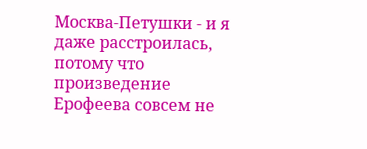Москва-Петушки - и я даже расстроилась, потому что произведение Ерофеева совсем не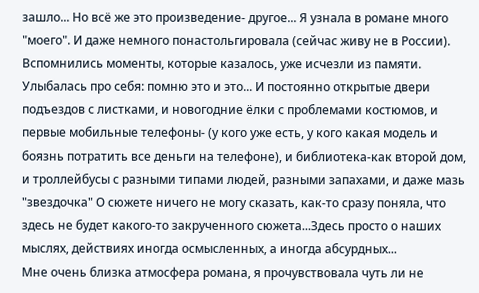зашло... Но всё же это произведение- другое... Я узнала в романе много "моего". И даже немного понастольгировала (сейчас живу не в России). Вспомнились моменты, которые казалось, уже исчезли из памяти. Улыбалась про себя: помню это и это... И постоянно открытые двери подъездов с листками, и новогодние ёлки с проблемами костюмов, и первые мобильные телефоны- (у кого уже есть, у кого какая модель и боязнь потратить все деньги на телефоне), и библиотека-как второй дом, и троллейбусы с разными типами людей, разными запахами, и даже мазь "звездочка" О сюжете ничего не могу сказать, как-то сразу поняла, что здесь не будет какого-то закрученного сюжета...Здесь просто о наших мыслях, действиях иногда осмысленных, а иногда абсурдных...
Мне очень близка атмосфера романа, я прочувствовала чуть ли не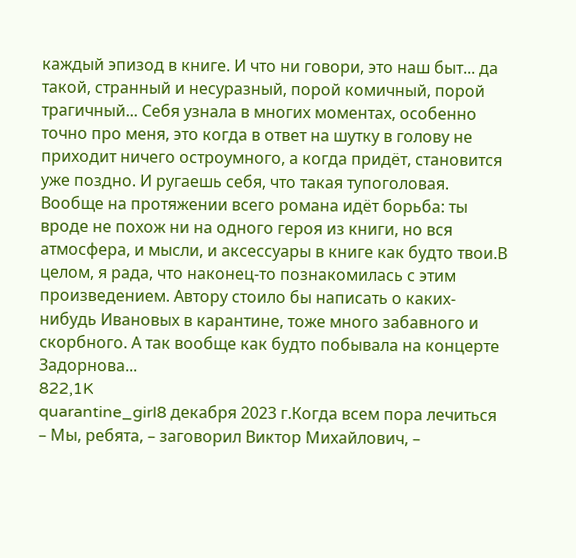каждый эпизод в книге. И что ни говори, это наш быт... да такой, странный и несуразный, порой комичный, порой трагичный... Себя узнала в многих моментах, особенно точно про меня, это когда в ответ на шутку в голову не приходит ничего остроумного, а когда придёт, становится уже поздно. И ругаешь себя, что такая тупоголовая. Вообще на протяжении всего романа идёт борьба: ты вроде не похож ни на одного героя из книги, но вся атмосфера, и мысли, и аксессуары в книге как будто твои.В целом, я рада, что наконец-то познакомилась с этим произведением. Автору стоило бы написать о каких-нибудь Ивановых в карантине, тоже много забавного и скорбного. А так вообще как будто побывала на концерте Задорнова...
822,1K
quarantine_girl8 декабря 2023 г.Когда всем пора лечиться
– Мы, ребята, – заговорил Виктор Михайлович, –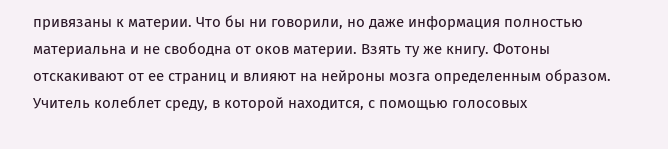привязаны к материи. Что бы ни говорили, но даже информация полностью материальна и не свободна от оков материи. Взять ту же книгу. Фотоны отскакивают от ее страниц и влияют на нейроны мозга определенным образом. Учитель колеблет среду, в которой находится, с помощью голосовых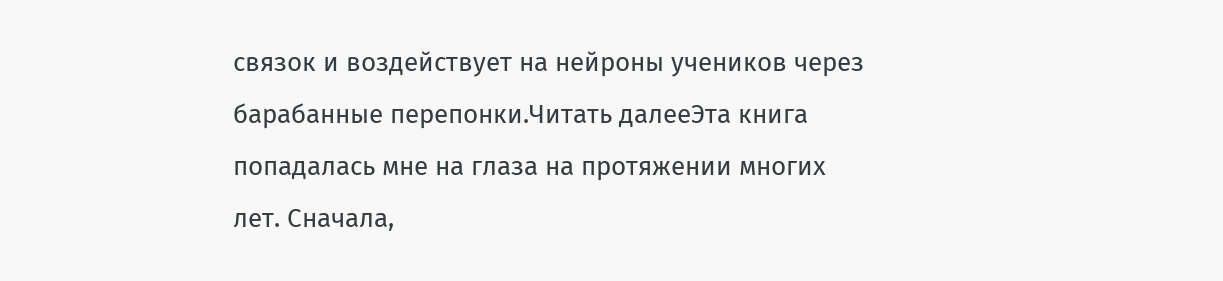связок и воздействует на нейроны учеников через барабанные перепонки.Читать далееЭта книга попадалась мне на глаза на протяжении многих лет. Сначала,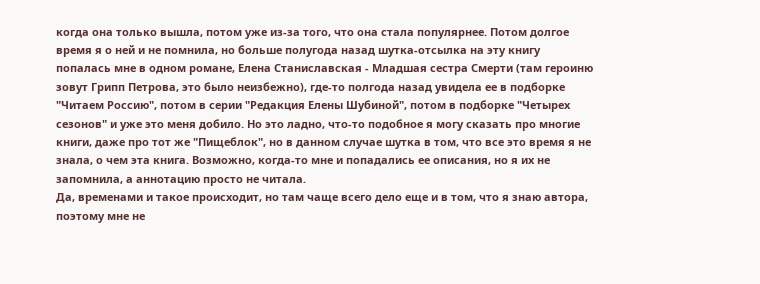когда она только вышла, потом уже из-за того, что она стала популярнее. Потом долгое время я о ней и не помнила, но больше полугода назад шутка-отсылка на эту книгу попалась мне в одном романе, Елена Станиславская - Младшая сестра Смерти (там героиню зовут Грипп Петрова, это было неизбежно), где-то полгода назад увидела ее в подборке "Читаем Россию", потом в серии "Редакция Елены Шубиной", потом в подборке "Четырех сезонов" и уже это меня добило. Но это ладно, что-то подобное я могу сказать про многие книги, даже про тот же "Пищеблок", но в данном случае шутка в том, что все это время я не знала, о чем эта книга. Возможно, когда-то мне и попадались ее описания, но я их не запомнила, а аннотацию просто не читала.
Да, временами и такое происходит, но там чаще всего дело еще и в том, что я знаю автора, поэтому мне не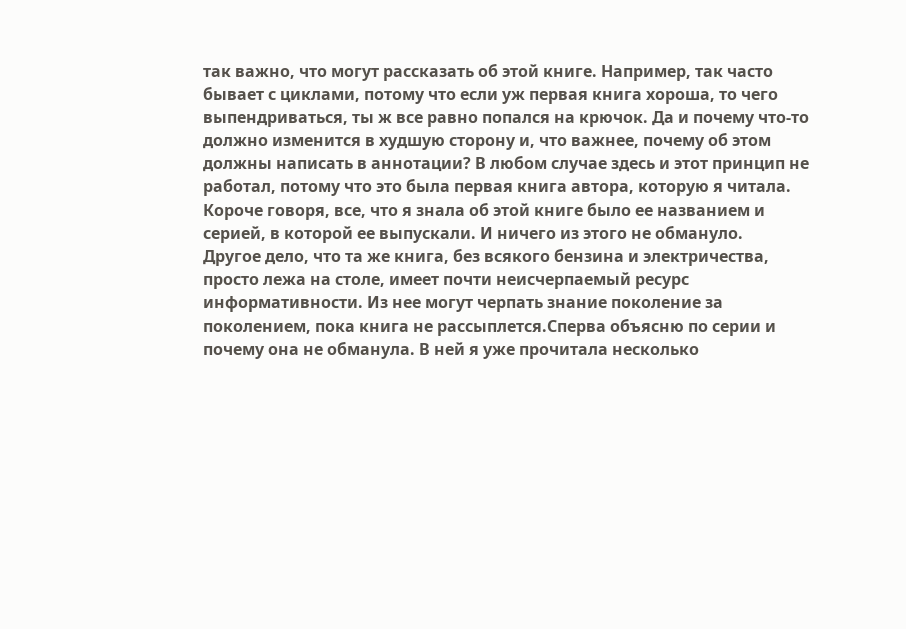так важно, что могут рассказать об этой книге. Например, так часто бывает с циклами, потому что если уж первая книга хороша, то чего выпендриваться, ты ж все равно попался на крючок. Да и почему что-то должно изменится в худшую сторону и, что важнее, почему об этом должны написать в аннотации? В любом случае здесь и этот принцип не работал, потому что это была первая книга автора, которую я читала.
Короче говоря, все, что я знала об этой книге было ее названием и серией, в которой ее выпускали. И ничего из этого не обмануло.
Другое дело, что та же книга, без всякого бензина и электричества, просто лежа на столе, имеет почти неисчерпаемый ресурс информативности. Из нее могут черпать знание поколение за поколением, пока книга не рассыплется.Сперва объясню по серии и почему она не обманула. В ней я уже прочитала несколько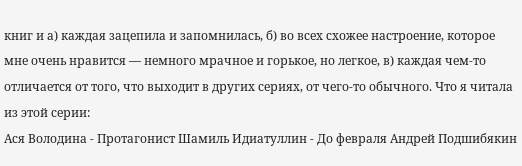книг и а) каждая зацепила и запомнилась, б) во всех схожее настроение, которое мне очень нравится — немного мрачное и горькое, но легкое, в) каждая чем-то отличается от того, что выходит в других сериях, от чего-то обычного. Что я читала из этой серии:
Ася Володина - Протагонист Шамиль Идиатуллин - До февраля Андрей Подшибякин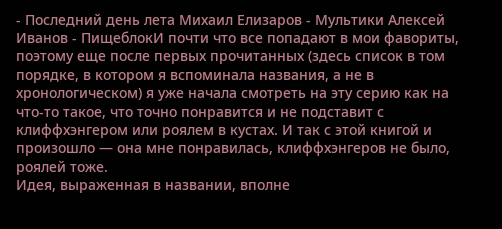- Последний день лета Михаил Елизаров - Мультики Алексей Иванов - ПищеблокИ почти что все попадают в мои фавориты, поэтому еще после первых прочитанных (здесь список в том порядке, в котором я вспоминала названия, а не в хронологическом) я уже начала смотреть на эту серию как на что-то такое, что точно понравится и не подставит с клиффхэнгером или роялем в кустах. И так с этой книгой и произошло — она мне понравилась, клиффхэнгеров не было, роялей тоже.
Идея, выраженная в названии, вполне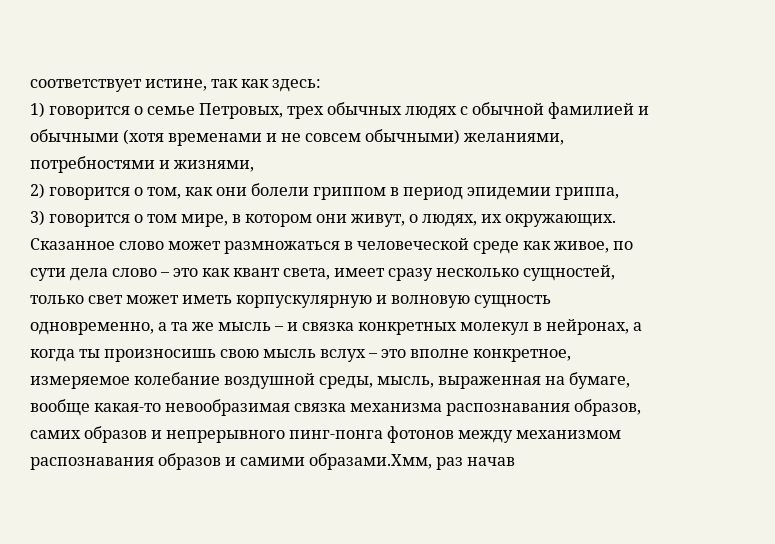соответствует истине, так как здесь:
1) говорится о семье Петровых, трех обычных людях с обычной фамилией и обычными (хотя временами и не совсем обычными) желаниями, потребностями и жизнями,
2) говорится о том, как они болели гриппом в период эпидемии гриппа,
3) говорится о том мире, в котором они живут, о людях, их окружающих.
Сказанное слово может размножаться в человеческой среде как живое, по сути дела слово – это как квант света, имеет сразу несколько сущностей, только свет может иметь корпускулярную и волновую сущность одновременно, а та же мысль – и связка конкретных молекул в нейронах, а когда ты произносишь свою мысль вслух – это вполне конкретное, измеряемое колебание воздушной среды, мысль, выраженная на бумаге, вообще какая-то невообразимая связка механизма распознавания образов, самих образов и непрерывного пинг-понга фотонов между механизмом распознавания образов и самими образами.Хмм, раз начав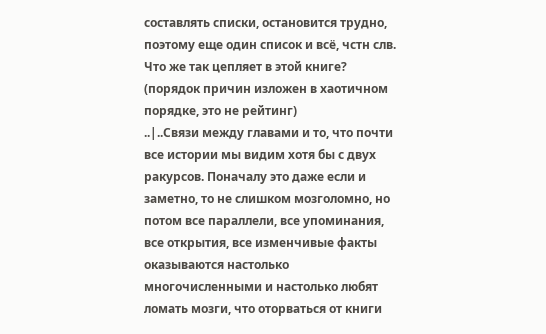составлять списки, остановится трудно, поэтому еще один список и всё, чстн слв.
Что же так цепляет в этой книге? (порядок причин изложен в хаотичном порядке, это не рейтинг)
..|..Связи между главами и то, что почти все истории мы видим хотя бы с двух ракурсов. Поначалу это даже если и заметно, то не слишком мозголомно, но потом все параллели, все упоминания, все открытия, все изменчивые факты оказываются настолько многочисленными и настолько любят ломать мозги, что оторваться от книги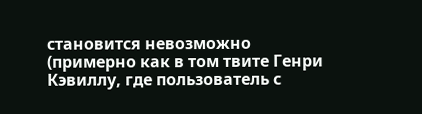становится невозможно (примерно как в том твите Генри Кэвиллу, где пользователь с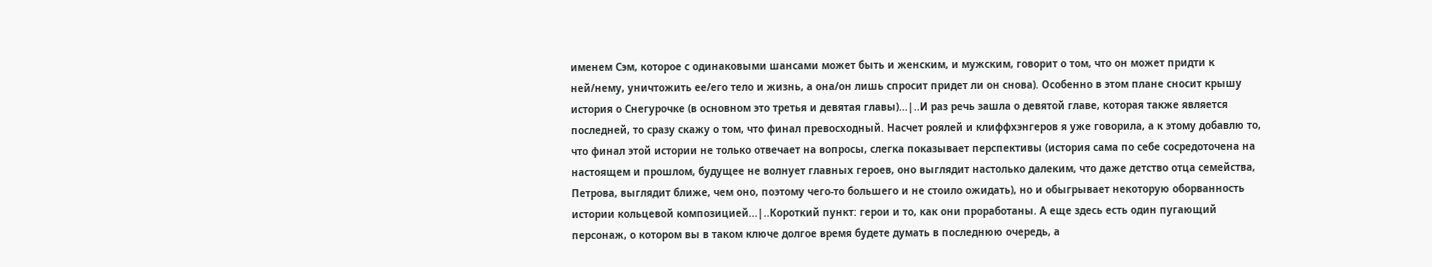именем Сэм, которое с одинаковыми шансами может быть и женским, и мужским, говорит о том, что он может придти к ней/нему, уничтожить ее/его тело и жизнь, а она/он лишь спросит придет ли он снова). Особенно в этом плане сносит крышу история о Снегурочке (в основном это третья и девятая главы)...|..И раз речь зашла о девятой главе, которая также является последней, то сразу скажу о том, что финал превосходный. Насчет роялей и клиффхэнгеров я уже говорила, а к этому добавлю то, что финал этой истории не только отвечает на вопросы, слегка показывает перспективы (история сама по себе сосредоточена на настоящем и прошлом, будущее не волнует главных героев, оно выглядит настолько далеким, что даже детство отца семейства, Петрова, выглядит ближе, чем оно, поэтому чего-то большего и не стоило ожидать), но и обыгрывает некоторую оборванность истории кольцевой композицией...|..Короткий пункт: герои и то, как они проработаны. А еще здесь есть один пугающий персонаж, о котором вы в таком ключе долгое время будете думать в последнюю очередь, а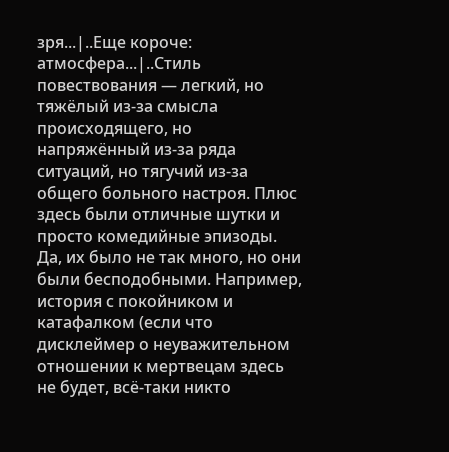зря...|..Еще короче: атмосфера...|..Стиль повествования — легкий, но тяжёлый из-за смысла происходящего, но напряжённый из-за ряда ситуаций, но тягучий из-за общего больного настроя. Плюс здесь были отличные шутки и просто комедийные эпизоды. Да, их было не так много, но они были бесподобными. Например, история с покойником и катафалком (если что дисклеймер о неуважительном отношении к мертвецам здесь не будет, всё-таки никто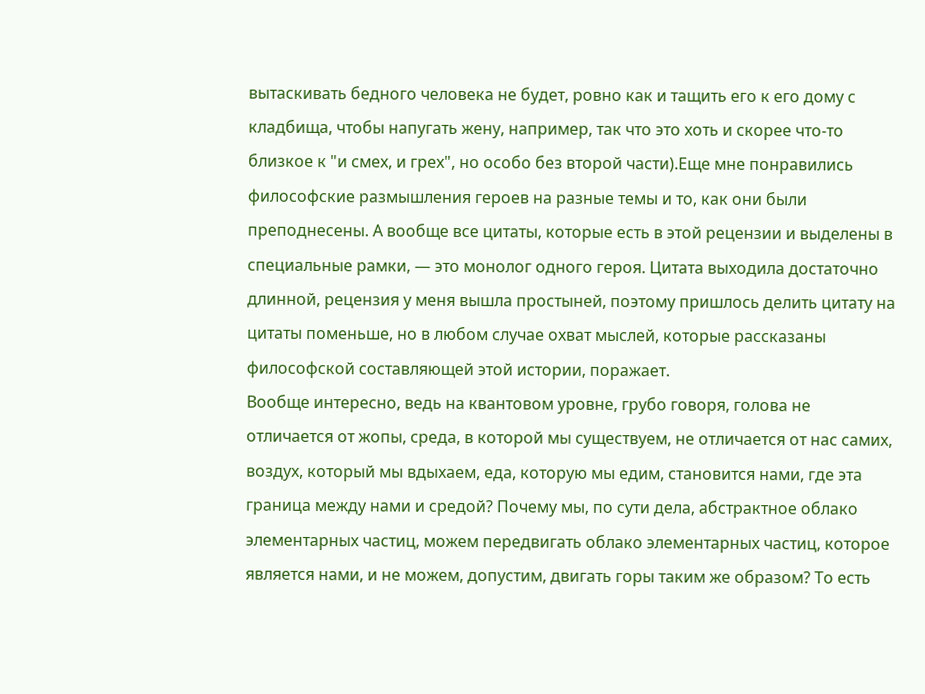вытаскивать бедного человека не будет, ровно как и тащить его к его дому с кладбища, чтобы напугать жену, например, так что это хоть и скорее что-то близкое к "и смех, и грех", но особо без второй части).Еще мне понравились философские размышления героев на разные темы и то, как они были преподнесены. А вообще все цитаты, которые есть в этой рецензии и выделены в специальные рамки, — это монолог одного героя. Цитата выходила достаточно длинной, рецензия у меня вышла простыней, поэтому пришлось делить цитату на цитаты поменьше, но в любом случае охват мыслей, которые рассказаны философской составляющей этой истории, поражает.
Вообще интересно, ведь на квантовом уровне, грубо говоря, голова не отличается от жопы, среда, в которой мы существуем, не отличается от нас самих, воздух, который мы вдыхаем, еда, которую мы едим, становится нами, где эта граница между нами и средой? Почему мы, по сути дела, абстрактное облако элементарных частиц, можем передвигать облако элементарных частиц, которое является нами, и не можем, допустим, двигать горы таким же образом? То есть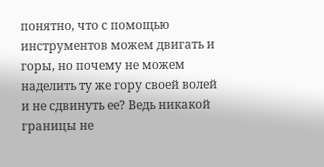понятно, что с помощью инструментов можем двигать и горы, но почему не можем наделить ту же гору своей волей и не сдвинуть ее? Ведь никакой границы не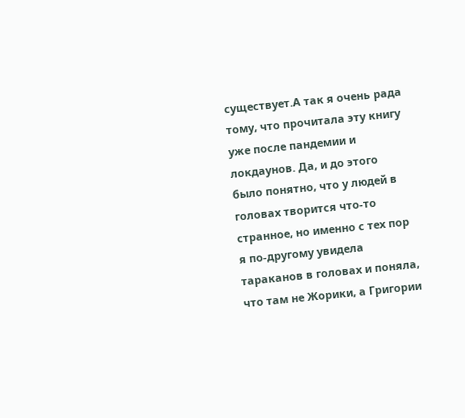существует.А так я очень рада тому, что прочитала эту книгу уже после пандемии и локдаунов. Да, и до этого было понятно, что у людей в головах творится что-то странное, но именно с тех пор я по-другому увидела тараканов в головах и поняла, что там не Жорики, а Григории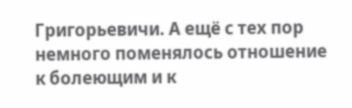Григорьевичи. А ещё с тех пор немного поменялось отношение к болеющим и к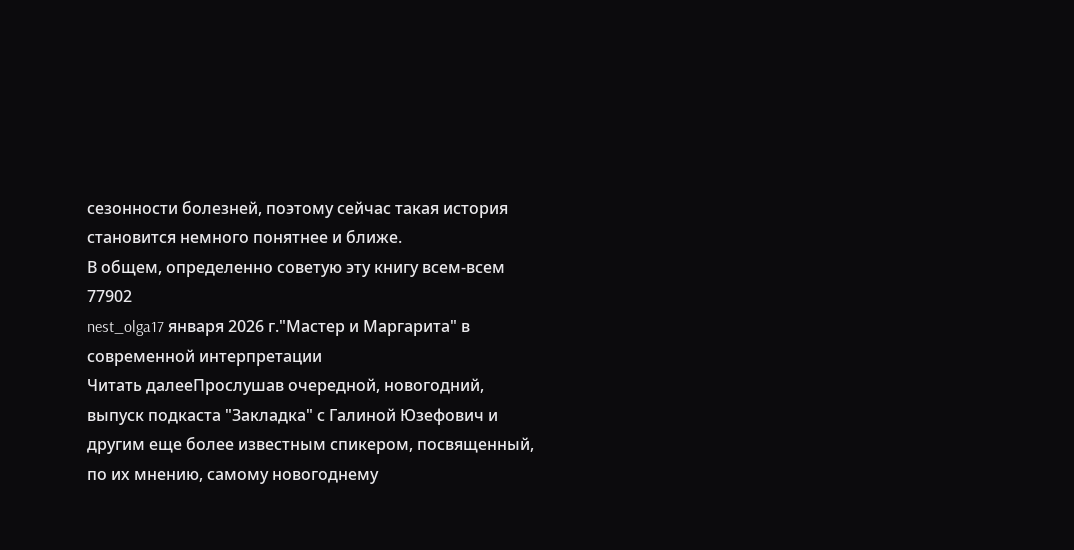сезонности болезней, поэтому сейчас такая история становится немного понятнее и ближе.
В общем, определенно советую эту книгу всем-всем
77902
nest_olga17 января 2026 г."Мастер и Маргарита" в современной интерпретации
Читать далееПрослушав очередной, новогодний, выпуск подкаста "Закладка" с Галиной Юзефович и другим еще более известным спикером, посвященный, по их мнению, самому новогоднему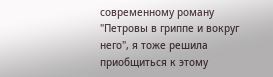современному роману "Петровы в гриппе и вокруг него", я тоже решила приобщиться к этому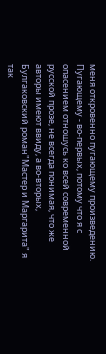меня откровенно пугающему произведению. Пугающему - во-первых, потому что я с опасением отношусь ко всей современной русской прозе, не всегда понимая, что же авторы имеют ввиду, а во-вторых, Булгаковский роман"Мастер и Маргарита" я так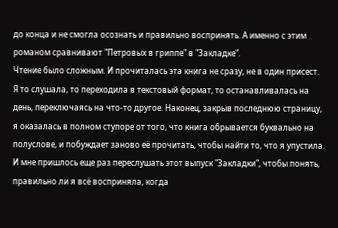до конца и не смогла осознать и правильно воспринять. А именно с этим романом сравнивают "Петровых в гриппе" в "Закладке".
Чтение было сложным. И прочиталась эта книга не сразу, не в один присест. Я то слушала, то переходила в текстовый формат, то останавливалась на день, переключаясь на что-то другое. Наконец, закрыв последнюю страницу, я оказалась в полном ступоре от того, что книга обрывается буквально на полуслове, и побуждает заново её прочитать, чтобы найти то, что я упустила. И мне пришлось еще раз переслушать этот выпуск "Закладки", чтобы понять, правильно ли я всё восприняла, когда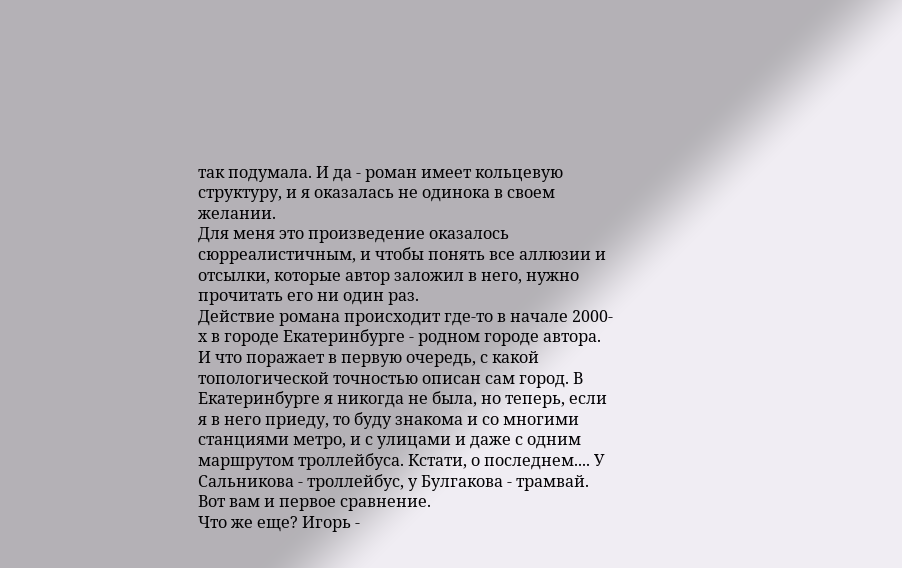так подумала. И да - роман имеет кольцевую структуру, и я оказалась не одинока в своем желании.
Для меня это произведение оказалось сюрреалистичным, и чтобы понять все аллюзии и отсылки, которые автор заложил в него, нужно прочитать его ни один раз.
Действие романа происходит где-то в начале 2000-х в городе Екатеринбурге - родном городе автора. И что поражает в первую очередь, с какой топологической точностью описан сам город. В Екатеринбурге я никогда не была, но теперь, если я в него приеду, то буду знакома и со многими станциями метро, и с улицами и даже с одним маршрутом троллейбуса. Кстати, о последнем.... У Сальникова - троллейбус, у Булгакова - трамвай. Вот вам и первое сравнение.
Что же еще? Игорь -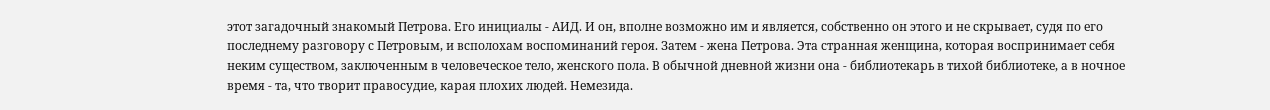этот загадочный знакомый Петрова. Его инициалы - АИД. И он, вполне возможно им и является, собственно он этого и не скрывает, судя по его последнему разговору с Петровым, и всполохам воспоминаний героя. Затем - жена Петрова. Эта странная женщина, которая воспринимает себя неким существом, заключенным в человеческое тело, женского пола. В обычной дневной жизни она - библиотекарь в тихой библиотеке, а в ночное время - та, что творит правосудие, карая плохих людей. Немезида.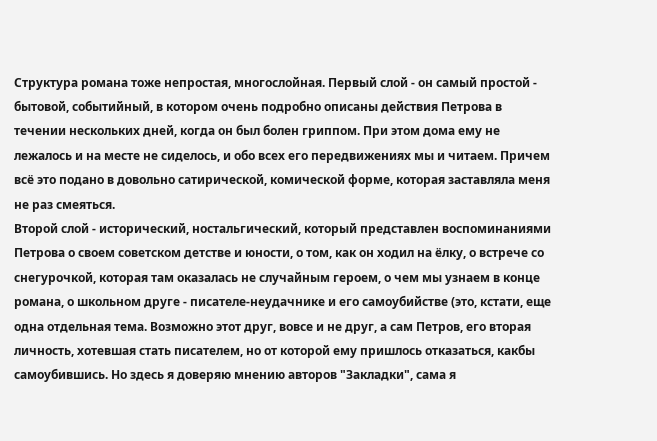Структура романа тоже непростая, многослойная. Первый слой - он самый простой - бытовой, событийный, в котором очень подробно описаны действия Петрова в течении нескольких дней, когда он был болен гриппом. При этом дома ему не лежалось и на месте не сиделось, и обо всех его передвижениях мы и читаем. Причем всё это подано в довольно сатирической, комической форме, которая заставляла меня не раз смеяться.
Второй слой - исторический, ностальгический, который представлен воспоминаниями Петрова о своем советском детстве и юности, о том, как он ходил на ёлку, о встрече со снегурочкой, которая там оказалась не случайным героем, о чем мы узнаем в конце романа, о школьном друге - писателе-неудачнике и его самоубийстве (это, кстати, еще одна отдельная тема. Возможно этот друг, вовсе и не друг, а сам Петров, его вторая личность, хотевшая стать писателем, но от которой ему пришлось отказаться, какбы самоубившись. Но здесь я доверяю мнению авторов "Закладки", сама я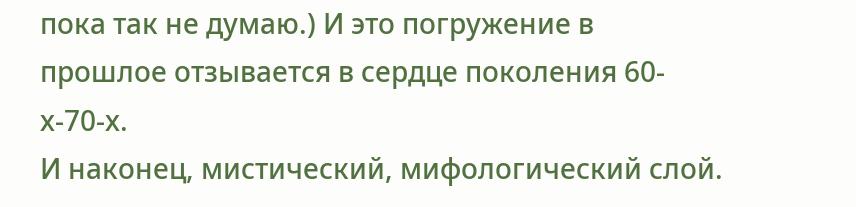пока так не думаю.) И это погружение в прошлое отзывается в сердце поколения 60-х-70-х.
И наконец, мистический, мифологический слой.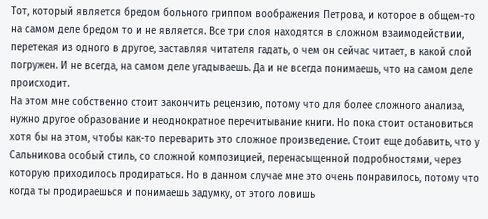Тот, который является бредом больного гриппом воображения Петрова, и которое в общем-то на самом деле бредом то и не является. Все три слоя находятся в сложном взаимодействии, перетекая из одного в другое, заставляя читателя гадать, о чем он сейчас читает, в какой слой погружен. И не всегда, на самом деле угадываешь. Да и не всегда понимаешь, что на самом деле происходит.
На этом мне собственно стоит закончить рецензию, потому что для более сложного анализа, нужно другое образование и неоднократное перечитывание книги. Но пока стоит остановиться хотя бы на этом, чтобы как-то переварить это сложное произведение. Стоит еще добавить, что у Сальникова особый стиль, со сложной композицией, перенасыщенной подробностями, через которую приходилось продираться. Но в данном случае мне это очень понравилось, потому что когда ты продираешься и понимаешь задумку, от этого ловишь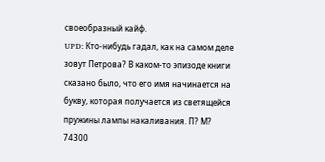своеобразный кайф.
UPD: Кто-нибудь гадал, как на самом деле зовут Петрова? В каком-то эпизоде книги сказано было, что его имя начинается на букву, которая получается из светящейся пружины лампы накаливания. П? М?
74300